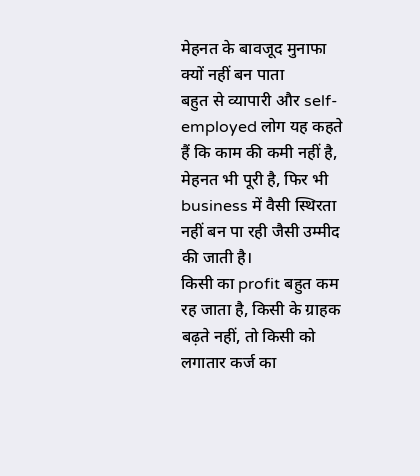मेहनत के बावजूद मुनाफा क्यों नहीं बन पाता
बहुत से व्यापारी और self-employed लोग यह कहते हैं कि काम की कमी नहीं है, मेहनत भी पूरी है, फिर भी business में वैसी स्थिरता नहीं बन पा रही जैसी उम्मीद की जाती है।
किसी का profit बहुत कम रह जाता है, किसी के ग्राहक बढ़ते नहीं, तो किसी को लगातार कर्ज का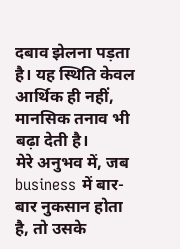दबाव झेलना पड़ता है। यह स्थिति केवल आर्थिक ही नहीं, मानसिक तनाव भी बढ़ा देती है।
मेरे अनुभव में, जब business में बार-बार नुकसान होता है, तो उसके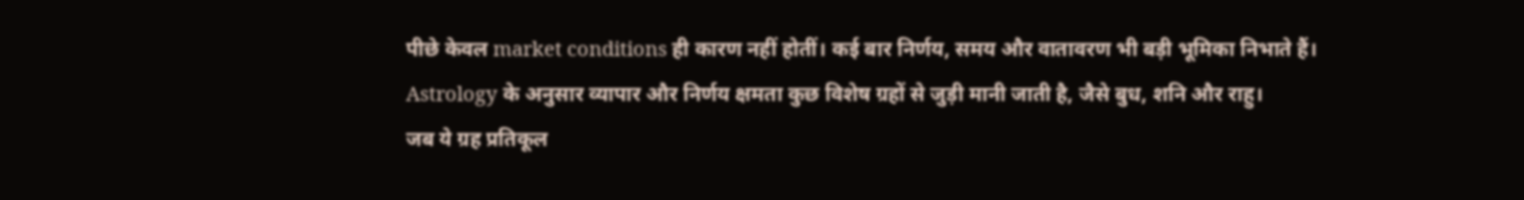पीछे केवल market conditions ही कारण नहीं होतीं। कई बार निर्णय, समय और वातावरण भी बड़ी भूमिका निभाते हैं।
Astrology के अनुसार व्यापार और निर्णय क्षमता कुछ विशेष ग्रहों से जुड़ी मानी जाती है, जैसे बुध, शनि और राहु।
जब ये ग्रह प्रतिकूल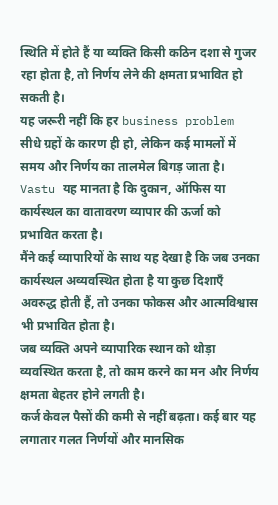स्थिति में होते हैं या व्यक्ति किसी कठिन दशा से गुजर रहा होता है, तो निर्णय लेने की क्षमता प्रभावित हो सकती है।
यह जरूरी नहीं कि हर business problem सीधे ग्रहों के कारण ही हो, लेकिन कई मामलों में समय और निर्णय का तालमेल बिगड़ जाता है।
Vastu यह मानता है कि दुकान, ऑफिस या कार्यस्थल का वातावरण व्यापार की ऊर्जा को प्रभावित करता है।
मैंने कई व्यापारियों के साथ यह देखा है कि जब उनका कार्यस्थल अव्यवस्थित होता है या कुछ दिशाएँ अवरुद्ध होती हैं, तो उनका फोकस और आत्मविश्वास भी प्रभावित होता है।
जब व्यक्ति अपने व्यापारिक स्थान को थोड़ा व्यवस्थित करता है, तो काम करने का मन और निर्णय क्षमता बेहतर होने लगती है।
कर्ज केवल पैसों की कमी से नहीं बढ़ता। कई बार यह लगातार गलत निर्णयों और मानसिक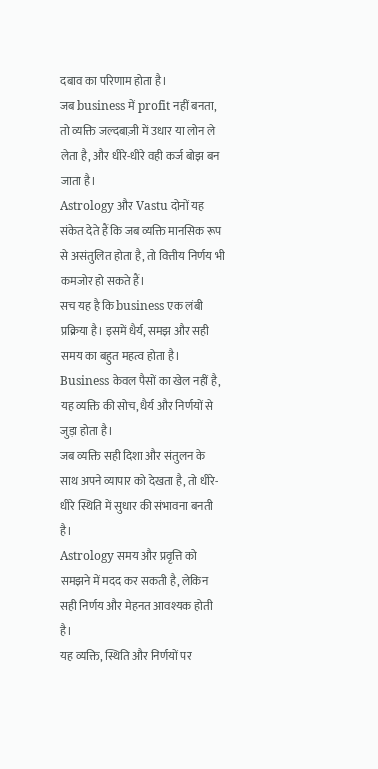दबाव का परिणाम होता है।
जब business में profit नहीं बनता, तो व्यक्ति जल्दबाज़ी में उधार या लोन ले लेता है, और धीरे-धीरे वही कर्ज बोझ बन जाता है।
Astrology और Vastu दोनों यह संकेत देते हैं कि जब व्यक्ति मानसिक रूप से असंतुलित होता है, तो वित्तीय निर्णय भी कमजोर हो सकते हैं।
सच यह है कि business एक लंबी प्रक्रिया है। इसमें धैर्य, समझ और सही समय का बहुत महत्व होता है।
Business केवल पैसों का खेल नहीं है, यह व्यक्ति की सोच, धैर्य और निर्णयों से जुड़ा होता है।
जब व्यक्ति सही दिशा और संतुलन के साथ अपने व्यापार को देखता है, तो धीरे-धीरे स्थिति में सुधार की संभावना बनती है।
Astrology समय और प्रवृत्ति को समझने में मदद कर सकती है, लेकिन सही निर्णय और मेहनत आवश्यक होती है।
यह व्यक्ति, स्थिति और निर्णयों पर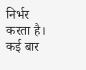निर्भर करता है।
कई बार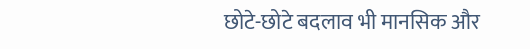छोटे-छोटे बदलाव भी मानसिक और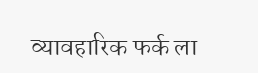व्यावहारिक फर्क ला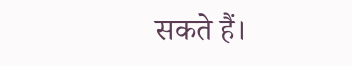सकते हैं।